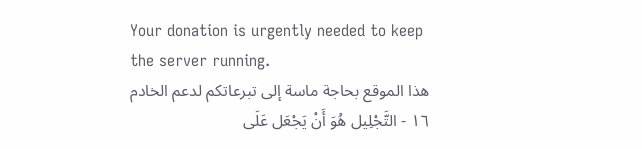Your donation is urgently needed to keep the server running.
هذا الموقع بحاجة ماسة إلى تبرعاتكم لدعم الخادم
١٦ - التَّجْلِيل هُوَ أَنْ يَجْعَل عَلَى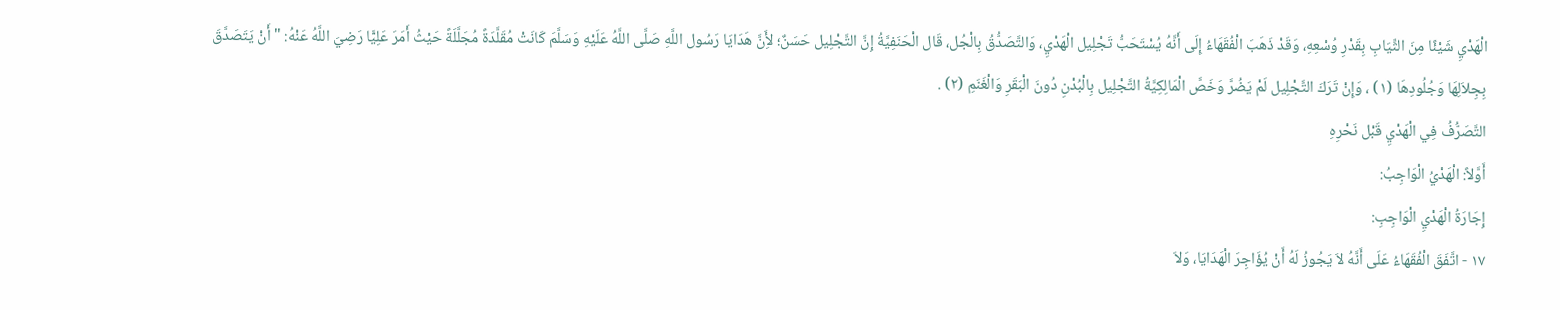الْهَدْيِ شَيْئًا مِنَ الثِّيَابِ بِقَدْرِ وُسْعِهِ، وَقَدْ ذَهَبَ الْفُقَهَاءُ إِلَى أَنَّهُ يُسْتَحَبُّ تَجْلِيل الْهَدْيِ، وَالتَّصَدُّقُ بِالْجُل، قَال الْحَنَفِيَّةُ إِنَّ التَّجْلِيل حَسَنٌ؛ لأَِنَّ هَدَايَا رَسُول اللَّهِ صَلَّى اللَّهُ عَلَيْهِ وَسَلَّمَ كَانَتْ مُقَلَّدَةً مُجَلَّلَةً حَيْثُ أَمَرَ عَلِيًّا رَضِيَ اللَّهُ عَنْهُ: " أَنْ يَتَصَدَّقَ بِجِلاَلِهَا وَجُلُودِهَا (١) ، وَإِنْ تَرَكَ التَّجْلِيل لَمْ يَضُرَّ وَخَصَّ الْمَالِكِيَّةُ التَّجْلِيل بِالْبُدْنِ دُونَ الْبَقَرِ وَالْغَنَمِ (٢) .
التَّصَرُّفُ فِي الْهَدْيِ قَبْل نَحْرِهِ
أَوَّلاً: الْهَدْيُ الْوَاجِبُ:
إِجَارَةُ الْهَدْيِ الْوَاجِبِ:
١٧ - اتَّفَقَ الْفُقَهَاءُ عَلَى أَنَّهُ لاَ يَجُوزُ لَهُ أَنْ يُؤَاجِرَ الْهَدَايَا، وَلاَ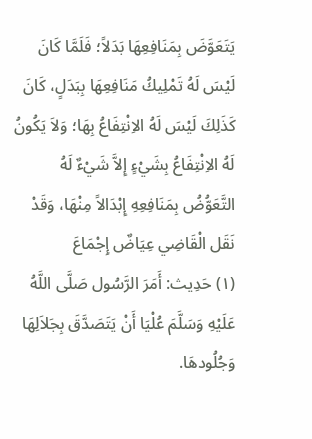يَتَعَوَّضَ بِمَنَافِعِهَا بَدَلاً؛ فَلَمَّا كَانَ لَيْسَ لَهُ تَمْلِيكُ مَنَافِعِهَا بِبَدَلٍ، كَانَ كَذَلِكَ لَيْسَ لَهُ الاِنْتِفَاعُ بِهَا؛ وَلاَ يَكُونُ لَهُ الاِنْتِفَاعُ بِشَيْءٍ إِلاَّ شَيْءٌ لَهُ التَّعَوُّضُ بِمَنَافِعِهِ إِبْدَالاً مِنْهَا، وَقَدْ نَقَل الْقَاضِي عِيَاضٌ إِجْمَاعَ
(١) حَدِيث: أَمَرَ الرَّسُول صَلَّى اللَّهُ عَلَيْهِ وَسَلَّمَ عُلْيَا أَنْ يَتَصَدَّقَ بِجَلاَلِهَا وَجُلُودهَا.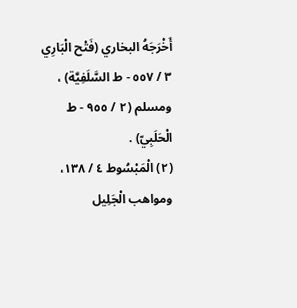أَخْرَجَهُ البخاري (فَتْح الْبَارِي ٣ / ٥٥٧ - ط السَّلَفِيَّة) ، ومسلم (٢ / ٩٥٥ - ط الْحَلَبِيّ) .
(٢) الْمَبْسُوط ٤ / ١٣٨، ومواهب الْجَلِيل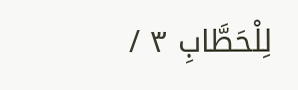لِلْحَطَّابِ ٣ /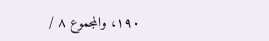١٩٠، والمجموع ٨ /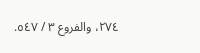٢٧٤، والفروع ٣ / ٥٤٧.